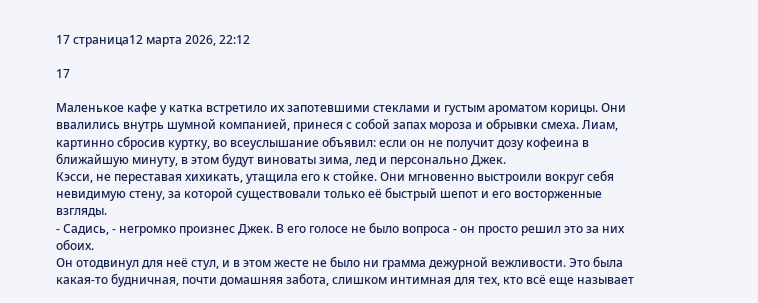17 страница12 марта 2026, 22:12

17

Маленькое кафе у катка встретило их запотевшими стеклами и густым ароматом корицы. Они ввалились внутрь шумной компанией, принеся с собой запах мороза и обрывки смеха. Лиам, картинно сбросив куртку, во всеуслышание объявил: если он не получит дозу кофеина в ближайшую минуту, в этом будут виноваты зима, лед и персонально Джек.
Кэсси, не переставая хихикать, утащила его к стойке. Они мгновенно выстроили вокруг себя невидимую стену, за которой существовали только её быстрый шепот и его восторженные взгляды.
- Садись, - негромко произнес Джек. В его голосе не было вопроса - он просто решил это за них обоих.
Он отодвинул для неё стул, и в этом жесте не было ни грамма дежурной вежливости. Это была какая-то будничная, почти домашняя забота, слишком интимная для тех, кто всё еще называет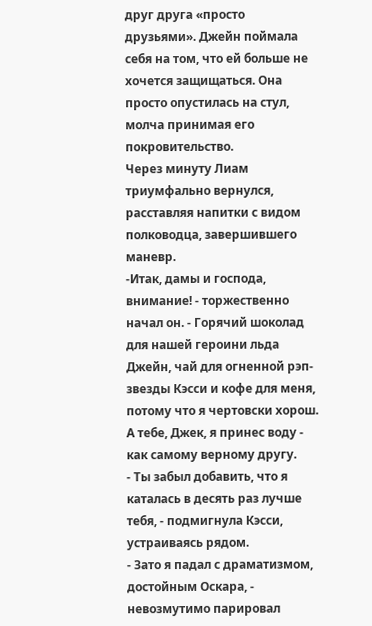друг друга «просто друзьями». Джейн поймала себя на том, что ей больше не хочется защищаться. Она просто опустилась на стул, молча принимая его покровительство.
Через минуту Лиам триумфально вернулся, расставляя напитки с видом полководца, завершившего маневр.
-Итак, дамы и господа, внимание! - торжественно начал он. - Горячий шоколад для нашей героини льда Джейн, чай для огненной рэп-звезды Кэсси и кофе для меня, потому что я чертовски хорош. А тебе, Джек, я принес воду - как самому верному другу.
- Ты забыл добавить, что я каталась в десять раз лучше тебя, - подмигнула Кэсси, устраиваясь рядом.
- Зато я падал с драматизмом, достойным Оскара, - невозмутимо парировал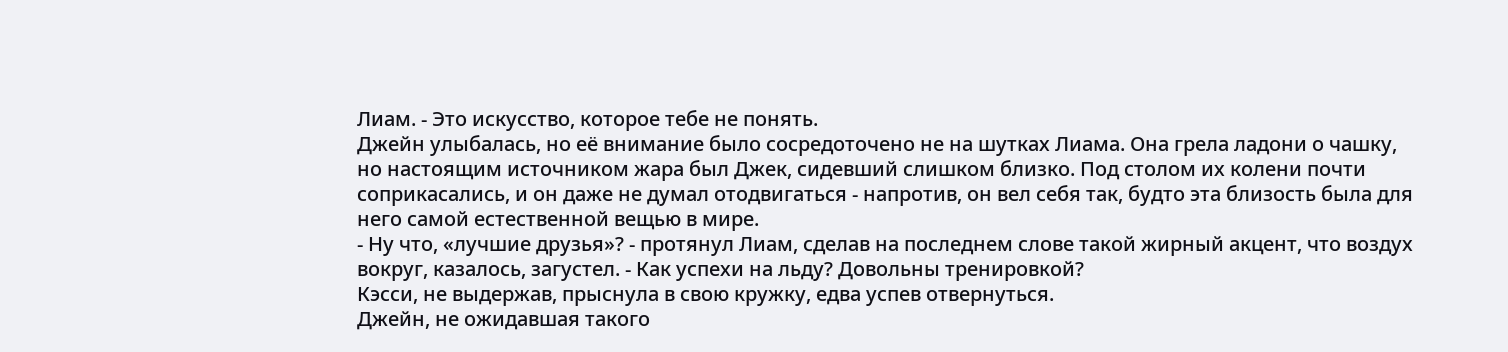Лиам. - Это искусство, которое тебе не понять.
Джейн улыбалась, но её внимание было сосредоточено не на шутках Лиама. Она грела ладони о чашку, но настоящим источником жара был Джек, сидевший слишком близко. Под столом их колени почти соприкасались, и он даже не думал отодвигаться - напротив, он вел себя так, будто эта близость была для него самой естественной вещью в мире.
- Ну что, «лучшие друзья»? - протянул Лиам, сделав на последнем слове такой жирный акцент, что воздух вокруг, казалось, загустел. - Как успехи на льду? Довольны тренировкой?
Кэсси, не выдержав, прыснула в свою кружку, едва успев отвернуться.
Джейн, не ожидавшая такого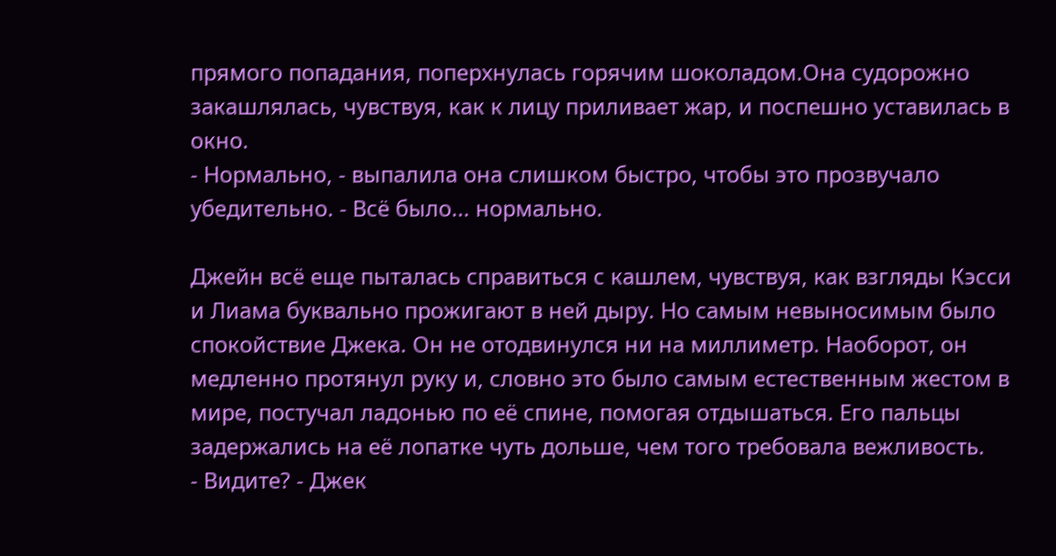прямого попадания, поперхнулась горячим шоколадом.Она судорожно закашлялась, чувствуя, как к лицу приливает жар, и поспешно уставилась в окно.
- Нормально, - выпалила она слишком быстро, чтобы это прозвучало убедительно. - Всё было... нормально.

Джейн всё еще пыталась справиться с кашлем, чувствуя, как взгляды Кэсси и Лиама буквально прожигают в ней дыру. Но самым невыносимым было спокойствие Джека. Он не отодвинулся ни на миллиметр. Наоборот, он медленно протянул руку и, словно это было самым естественным жестом в мире, постучал ладонью по её спине, помогая отдышаться. Его пальцы задержались на её лопатке чуть дольше, чем того требовала вежливость.
- Видите? - Джек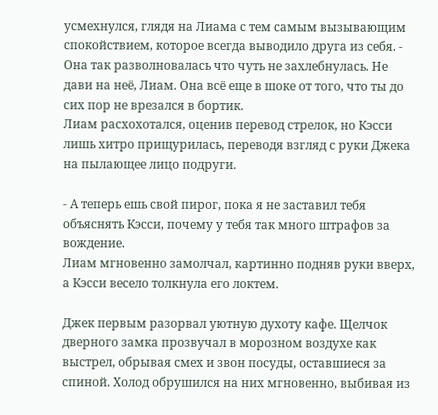усмехнулся, глядя на Лиама с тем самым вызывающим спокойствием, которое всегда выводило друга из себя. - Она так разволновалась что чуть не захлебнулась. Не дави на неё, Лиам. Она всё еще в шоке от того, что ты до сих пор не врезался в бортик.
Лиам расхохотался, оценив перевод стрелок, но Кэсси лишь хитро прищурилась, переводя взгляд с руки Джека на пылающее лицо подруги.

- А теперь ешь свой пирог, пока я не заставил тебя объяснять Кэсси, почему у тебя так много штрафов за вождение.
Лиам мгновенно замолчал, картинно подняв руки вверх, а Кэсси весело толкнула его локтем.

Джек первым разорвал уютную духоту кафе. Щелчок дверного замка прозвучал в морозном воздухе как выстрел, обрывая смех и звон посуды, оставшиеся за спиной. Холод обрушился на них мгновенно, выбивая из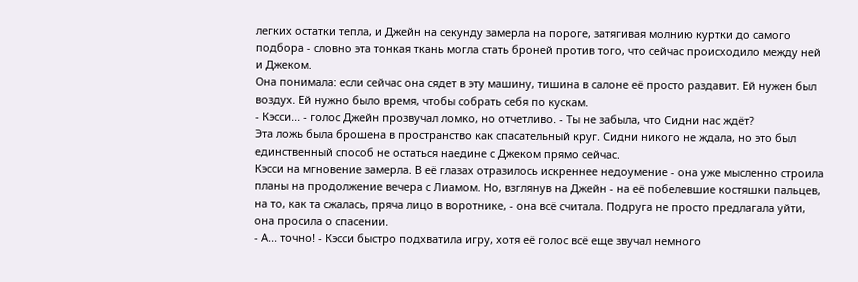легких остатки тепла, и Джейн на секунду замерла на пороге, затягивая молнию куртки до самого подбора - словно эта тонкая ткань могла стать броней против того, что сейчас происходило между ней и Джеком.
Она понимала: если сейчас она сядет в эту машину, тишина в салоне её просто раздавит. Ей нужен был воздух. Ей нужно было время, чтобы собрать себя по кускам.
- Кэсси... - голос Джейн прозвучал ломко, но отчетливо. - Ты не забыла, что Сидни нас ждёт?
Эта ложь была брошена в пространство как спасательный круг. Сидни никого не ждала, но это был единственный способ не остаться наедине с Джеком прямо сейчас.
Кэсси на мгновение замерла. В её глазах отразилось искреннее недоумение - она уже мысленно строила планы на продолжение вечера с Лиамом. Но, взглянув на Джейн - на её побелевшие костяшки пальцев, на то, как та сжалась, пряча лицо в воротнике, - она всё считала. Подруга не просто предлагала уйти, она просила о спасении.
- А... точно! - Кэсси быстро подхватила игру, хотя её голос всё еще звучал немного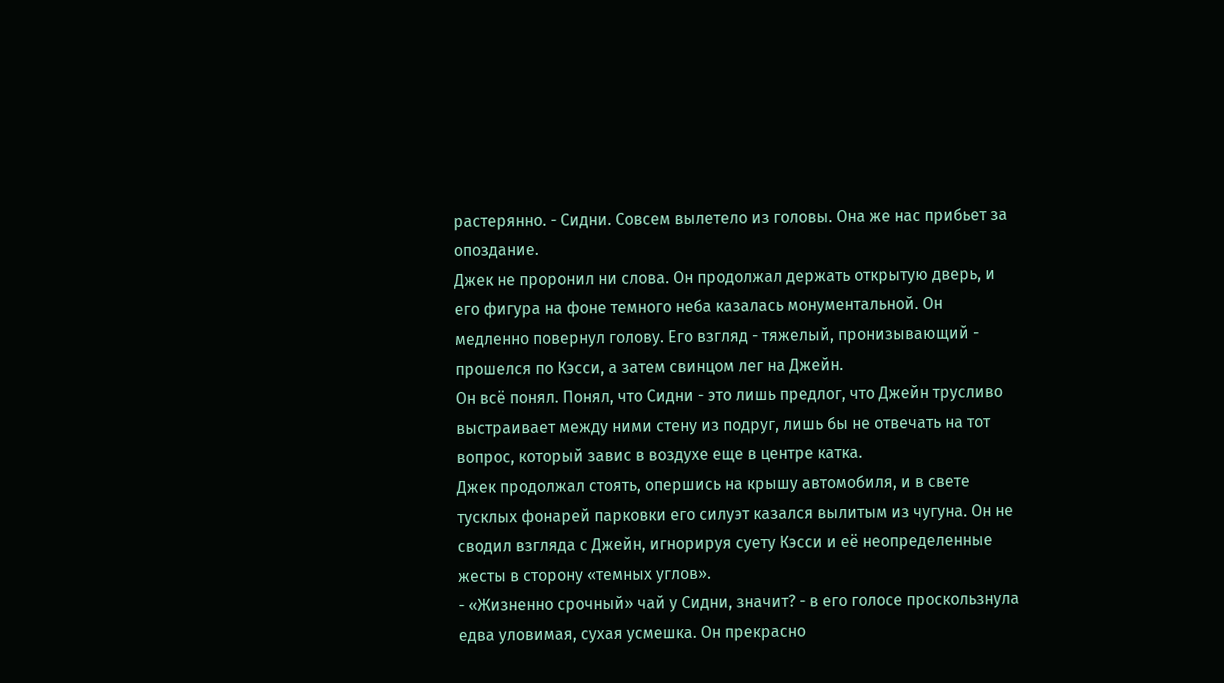растерянно. - Сидни. Совсем вылетело из головы. Она же нас прибьет за опоздание.
Джек не проронил ни слова. Он продолжал держать открытую дверь, и его фигура на фоне темного неба казалась монументальной. Он медленно повернул голову. Его взгляд - тяжелый, пронизывающий - прошелся по Кэсси, а затем свинцом лег на Джейн.
Он всё понял. Понял, что Сидни - это лишь предлог, что Джейн трусливо выстраивает между ними стену из подруг, лишь бы не отвечать на тот вопрос, который завис в воздухе еще в центре катка.
Джек продолжал стоять, опершись на крышу автомобиля, и в свете тусклых фонарей парковки его силуэт казался вылитым из чугуна. Он не сводил взгляда с Джейн, игнорируя суету Кэсси и её неопределенные жесты в сторону «темных углов».
- «Жизненно срочный» чай у Сидни, значит? - в его голосе проскользнула едва уловимая, сухая усмешка. Он прекрасно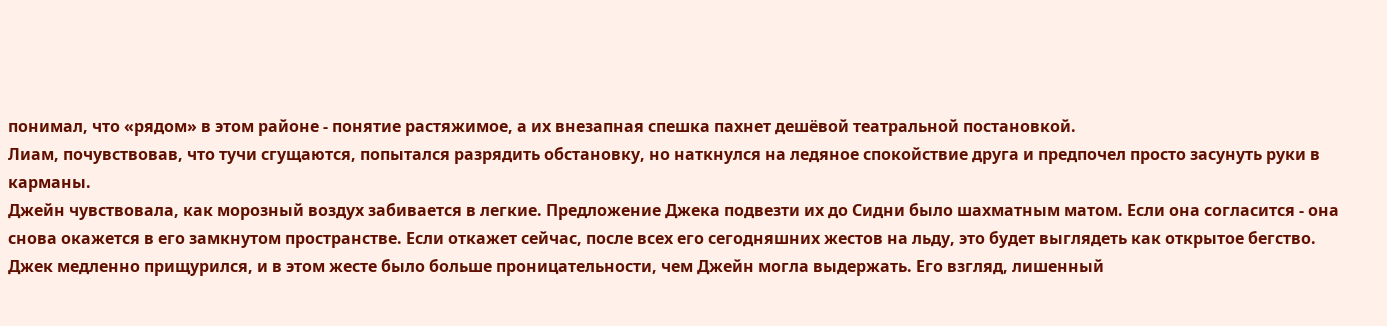понимал, что «рядом» в этом районе - понятие растяжимое, а их внезапная спешка пахнет дешёвой театральной постановкой.
Лиам, почувствовав, что тучи сгущаются, попытался разрядить обстановку, но наткнулся на ледяное спокойствие друга и предпочел просто засунуть руки в карманы.
Джейн чувствовала, как морозный воздух забивается в легкие. Предложение Джека подвезти их до Сидни было шахматным матом. Если она согласится - она снова окажется в его замкнутом пространстве. Если откажет сейчас, после всех его сегодняшних жестов на льду, это будет выглядеть как открытое бегство.
Джек медленно прищурился, и в этом жесте было больше проницательности, чем Джейн могла выдержать. Его взгляд, лишенный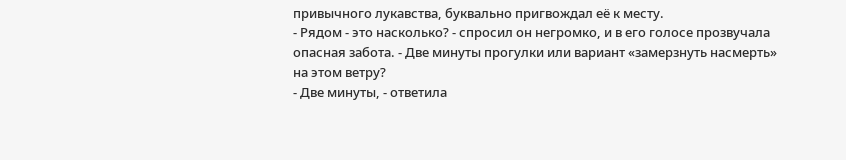привычного лукавства, буквально пригвождал её к месту.
- Рядом - это насколько? - спросил он негромко, и в его голосе прозвучала опасная забота. - Две минуты прогулки или вариант «замерзнуть насмерть» на этом ветру?
- Две минуты, - ответила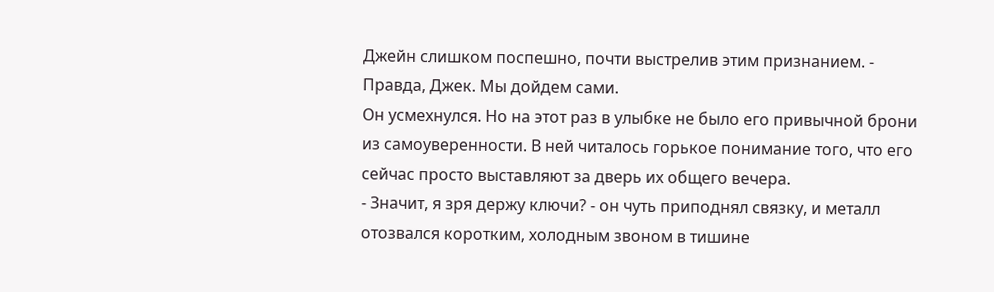Джейн слишком поспешно, почти выстрелив этим признанием. - Правда, Джек. Мы дойдем сами.
Он усмехнулся. Но на этот раз в улыбке не было его привычной брони из самоуверенности. В ней читалось горькое понимание того, что его сейчас просто выставляют за дверь их общего вечера.
- Значит, я зря держу ключи? - он чуть приподнял связку, и металл отозвался коротким, холодным звоном в тишине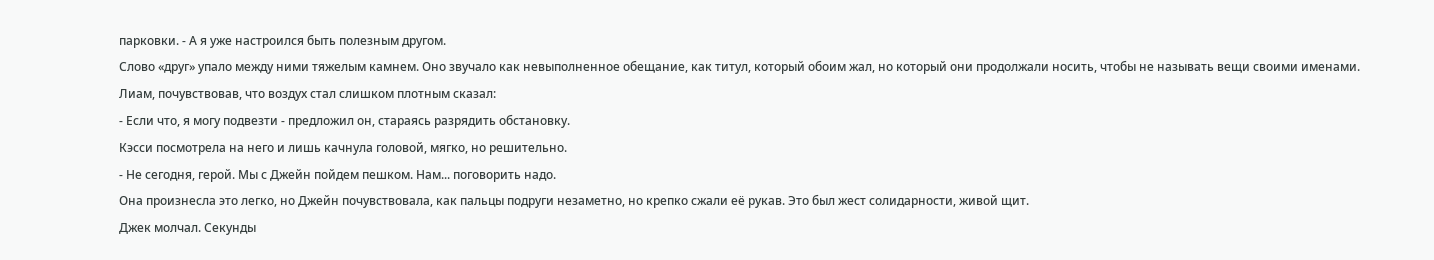парковки. - А я уже настроился быть полезным другом.
Слово «друг» упало между ними тяжелым камнем. Оно звучало как невыполненное обещание, как титул, который обоим жал, но который они продолжали носить, чтобы не называть вещи своими именами.
Лиам, почувствовав, что воздух стал слишком плотным сказал:
- Если что, я могу подвезти - предложил он, стараясь разрядить обстановку.
Кэсси посмотрела на него и лишь качнула головой, мягко, но решительно.
- Не сегодня, герой. Мы с Джейн пойдем пешком. Нам... поговорить надо.
Она произнесла это легко, но Джейн почувствовала, как пальцы подруги незаметно, но крепко сжали её рукав. Это был жест солидарности, живой щит.
Джек молчал. Секунды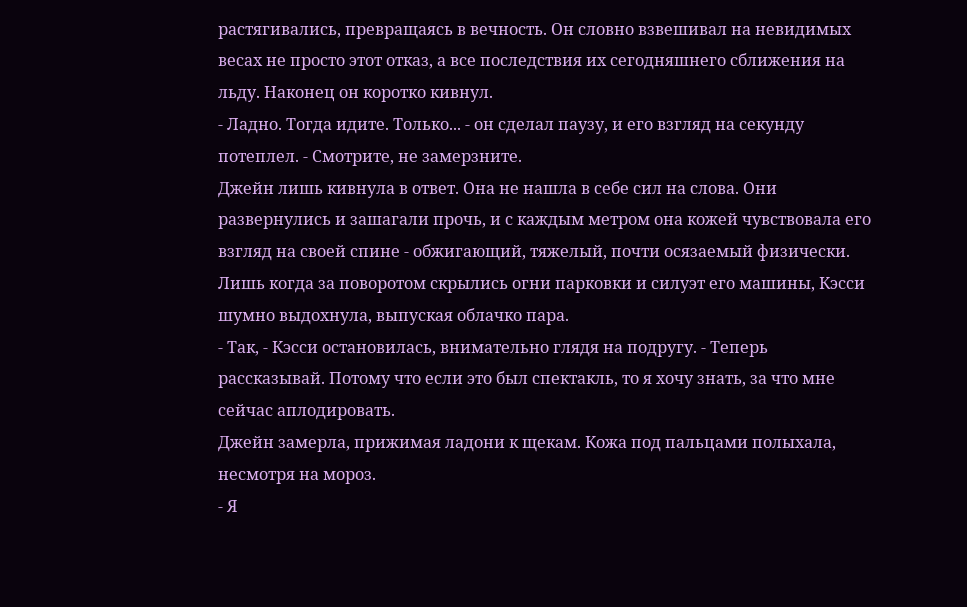растягивались, превращаясь в вечность. Он словно взвешивал на невидимых весах не просто этот отказ, а все последствия их сегодняшнего сближения на льду. Наконец он коротко кивнул.
- Ладно. Тогда идите. Только... - он сделал паузу, и его взгляд на секунду потеплел. - Смотрите, не замерзните.
Джейн лишь кивнула в ответ. Она не нашла в себе сил на слова. Они развернулись и зашагали прочь, и с каждым метром она кожей чувствовала его взгляд на своей спине - обжигающий, тяжелый, почти осязаемый физически.
Лишь когда за поворотом скрылись огни парковки и силуэт его машины, Кэсси шумно выдохнула, выпуская облачко пара.
- Так, - Кэсси остановилась, внимательно глядя на подругу. - Теперь рассказывай. Потому что если это был спектакль, то я хочу знать, за что мне сейчас аплодировать.
Джейн замерла, прижимая ладони к щекам. Кожа под пальцами полыхала, несмотря на мороз.
- Я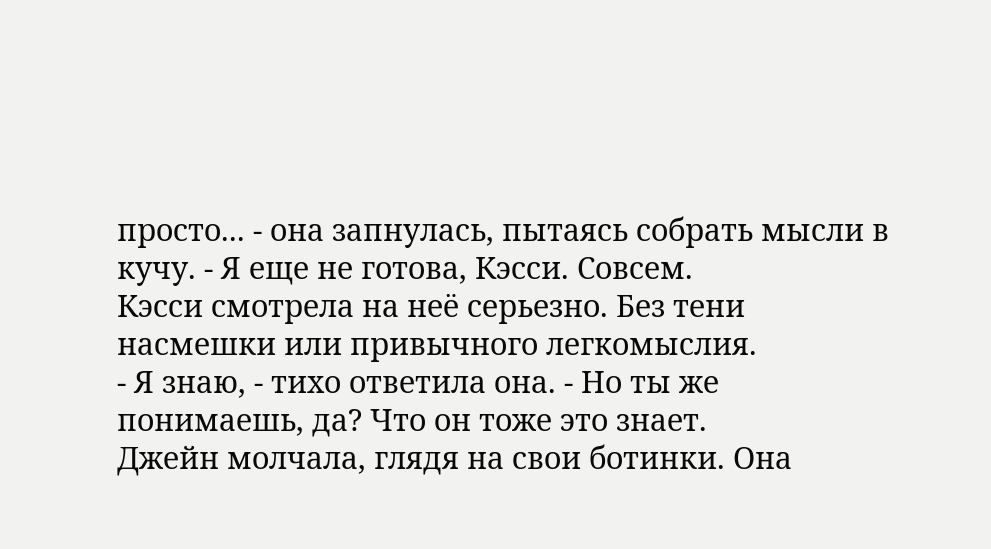просто... - она запнулась, пытаясь собрать мысли в кучу. - Я еще не готова, Кэсси. Совсем.
Кэсси смотрела на неё серьезно. Без тени насмешки или привычного легкомыслия.
- Я знаю, - тихо ответила она. - Но ты же понимаешь, да? Что он тоже это знает.
Джейн молчала, глядя на свои ботинки. Она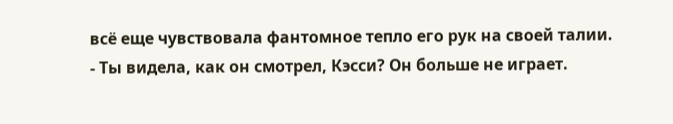всё еще чувствовала фантомное тепло его рук на своей талии.
- Ты видела, как он смотрел, Кэсси? Он больше не играет.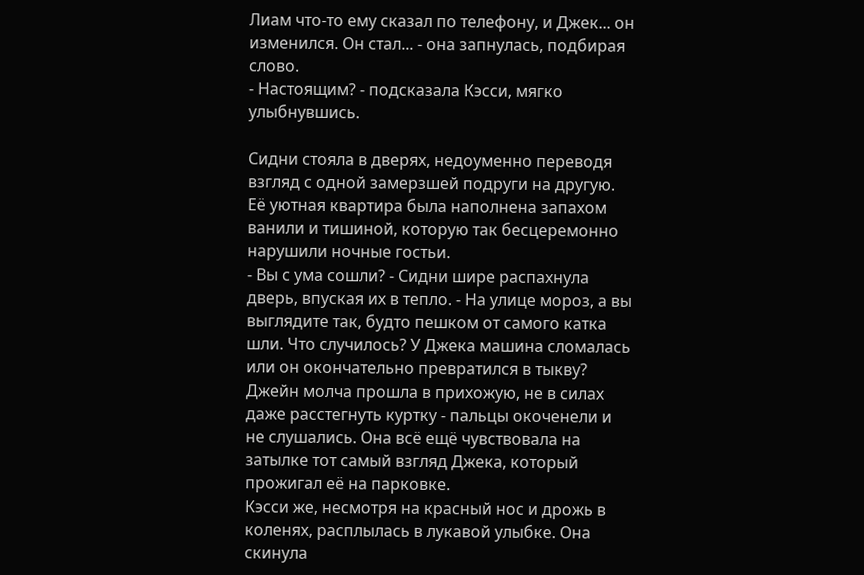Лиам что-то ему сказал по телефону, и Джек... он изменился. Он стал... - она запнулась, подбирая слово.
- Настоящим? - подсказала Кэсси, мягко улыбнувшись.

Сидни стояла в дверях, недоуменно переводя взгляд с одной замерзшей подруги на другую. Её уютная квартира была наполнена запахом ванили и тишиной, которую так бесцеремонно нарушили ночные гостьи.
- Вы с ума сошли? - Сидни шире распахнула дверь, впуская их в тепло. - На улице мороз, а вы выглядите так, будто пешком от самого катка шли. Что случилось? У Джека машина сломалась или он окончательно превратился в тыкву?
Джейн молча прошла в прихожую, не в силах даже расстегнуть куртку - пальцы окоченели и не слушались. Она всё ещё чувствовала на затылке тот самый взгляд Джека, который прожигал её на парковке.
Кэсси же, несмотря на красный нос и дрожь в коленях, расплылась в лукавой улыбке. Она скинула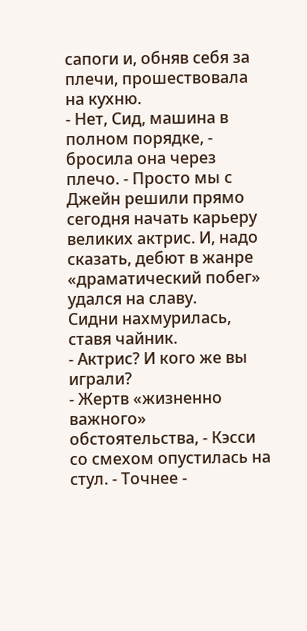сапоги и, обняв себя за плечи, прошествовала на кухню.
- Нет, Сид, машина в полном порядке, - бросила она через плечо. - Просто мы с Джейн решили прямо сегодня начать карьеру великих актрис. И, надо сказать, дебют в жанре «драматический побег» удался на славу.
Сидни нахмурилась, ставя чайник.
- Актрис? И кого же вы играли?
- Жертв «жизненно важного» обстоятельства, - Кэсси со смехом опустилась на стул. - Точнее -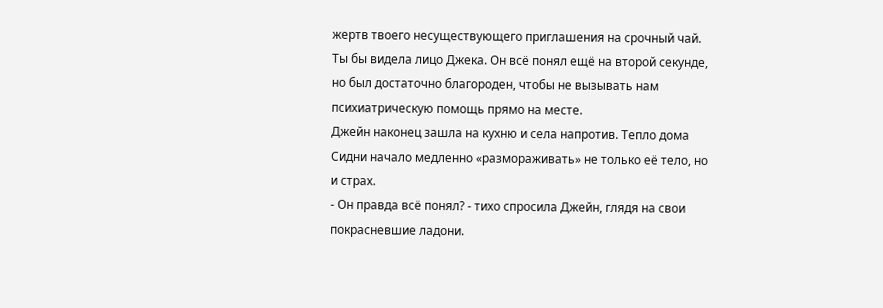жертв твоего несуществующего приглашения на срочный чай. Ты бы видела лицо Джека. Он всё понял ещё на второй секунде, но был достаточно благороден, чтобы не вызывать нам психиатрическую помощь прямо на месте.
Джейн наконец зашла на кухню и села напротив. Тепло дома Сидни начало медленно «размораживать» не только её тело, но и страх.
- Он правда всё понял? - тихо спросила Джейн, глядя на свои покрасневшие ладони.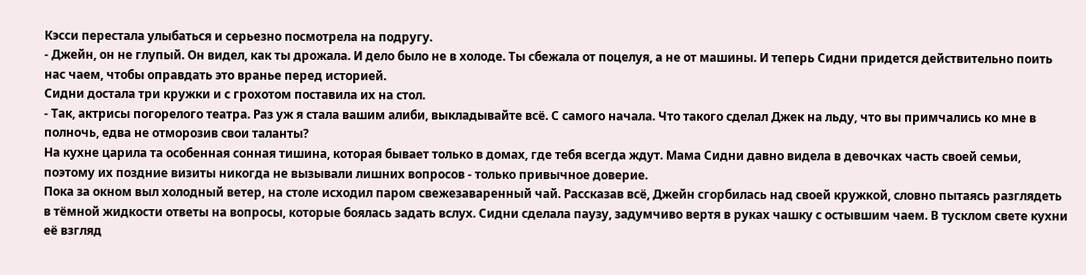Кэсси перестала улыбаться и серьезно посмотрела на подругу.
- Джейн, он не глупый. Он видел, как ты дрожала. И дело было не в холоде. Ты сбежала от поцелуя, а не от машины. И теперь Сидни придется действительно поить нас чаем, чтобы оправдать это вранье перед историей.
Сидни достала три кружки и с грохотом поставила их на стол.
- Так, актрисы погорелого театра. Раз уж я стала вашим алиби, выкладывайте всё. С самого начала. Что такого сделал Джек на льду, что вы примчались ко мне в полночь, едва не отморозив свои таланты?
На кухне царила та особенная сонная тишина, которая бывает только в домах, где тебя всегда ждут. Мама Сидни давно видела в девочках часть своей семьи, поэтому их поздние визиты никогда не вызывали лишних вопросов - только привычное доверие.
Пока за окном выл холодный ветер, на столе исходил паром свежезаваренный чай. Рассказав всё, Джейн сгорбилась над своей кружкой, словно пытаясь разглядеть в тёмной жидкости ответы на вопросы, которые боялась задать вслух. Сидни сделала паузу, задумчиво вертя в руках чашку с остывшим чаем. В тусклом свете кухни её взгляд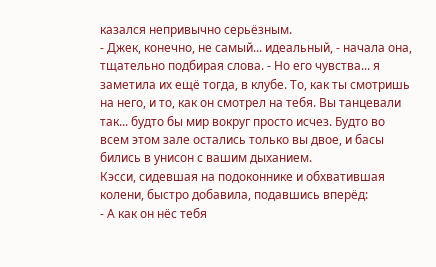казался непривычно серьёзным.
- Джек, конечно, не самый... идеальный, - начала она, тщательно подбирая слова. - Но его чувства... я заметила их ещё тогда, в клубе. То, как ты смотришь на него, и то, как он смотрел на тебя. Вы танцевали так... будто бы мир вокруг просто исчез. Будто во всем этом зале остались только вы двое, и басы бились в унисон с вашим дыханием.
Кэсси, сидевшая на подоконнике и обхватившая колени, быстро добавила, подавшись вперёд:
- А как он нёс тебя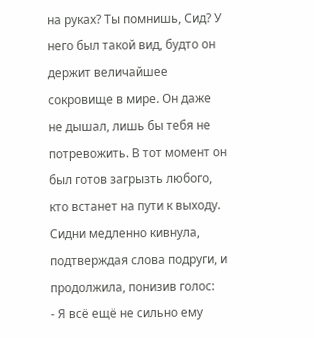на руках? Ты помнишь, Сид? У него был такой вид, будто он держит величайшее сокровище в мире. Он даже не дышал, лишь бы тебя не потревожить. В тот момент он был готов загрызть любого, кто встанет на пути к выходу.
Сидни медленно кивнула, подтверждая слова подруги, и продолжила, понизив голос:
- Я всё ещё не сильно ему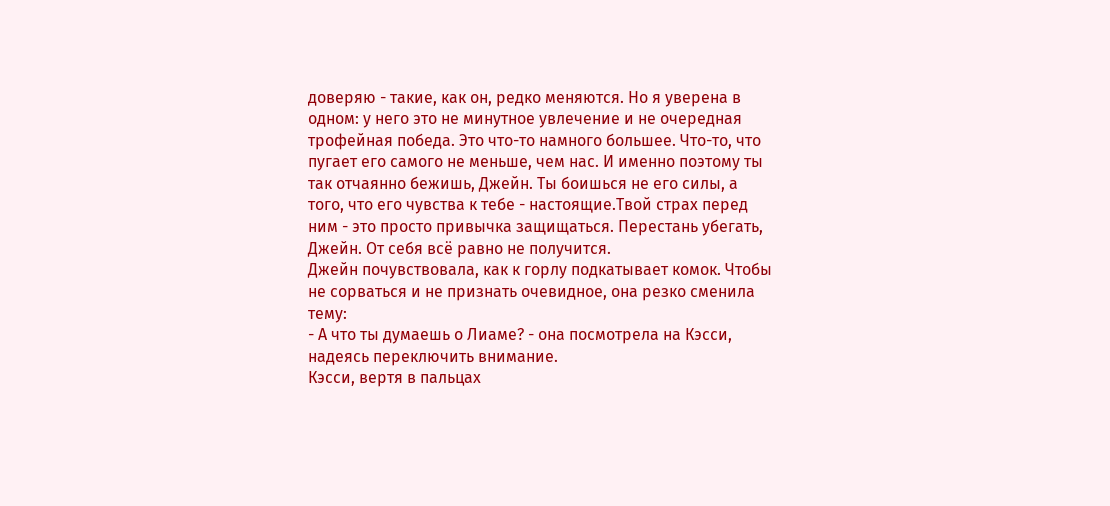доверяю - такие, как он, редко меняются. Но я уверена в одном: у него это не минутное увлечение и не очередная трофейная победа. Это что-то намного большее. Что-то, что пугает его самого не меньше, чем нас. И именно поэтому ты так отчаянно бежишь, Джейн. Ты боишься не его силы, а того, что его чувства к тебе - настоящие.Твой страх перед ним - это просто привычка защищаться. Перестань убегать, Джейн. От себя всё равно не получится.
Джейн почувствовала, как к горлу подкатывает комок. Чтобы не сорваться и не признать очевидное, она резко сменила тему:
- А что ты думаешь о Лиаме? - она посмотрела на Кэсси, надеясь переключить внимание.
Кэсси, вертя в пальцах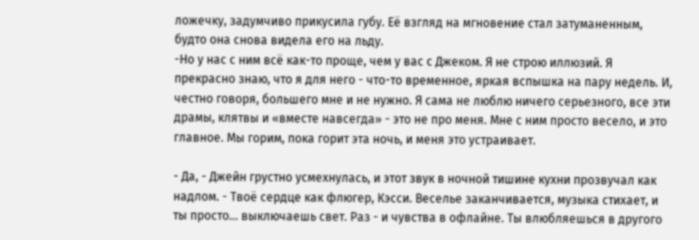ложечку, задумчиво прикусила губу. Её взгляд на мгновение стал затуманенным, будто она снова видела его на льду.
-Но у нас с ним всё как-то проще, чем у вас с Джеком. Я не строю иллюзий. Я прекрасно знаю, что я для него - что-то временное, яркая вспышка на пару недель. И, честно говоря, большего мне и не нужно. Я сама не люблю ничего серьезного, все эти драмы, клятвы и «вместе навсегда» - это не про меня. Мне с ним просто весело, и это главное. Мы горим, пока горит эта ночь, и меня это устраивает.

- Да, - Джейн грустно усмехнулась, и этот звук в ночной тишине кухни прозвучал как надлом. - Твоё сердце как флюгер, Кэсси. Веселье заканчивается, музыка стихает, и ты просто... выключаешь свет. Раз - и чувства в офлайне. Ты влюбляешься в другого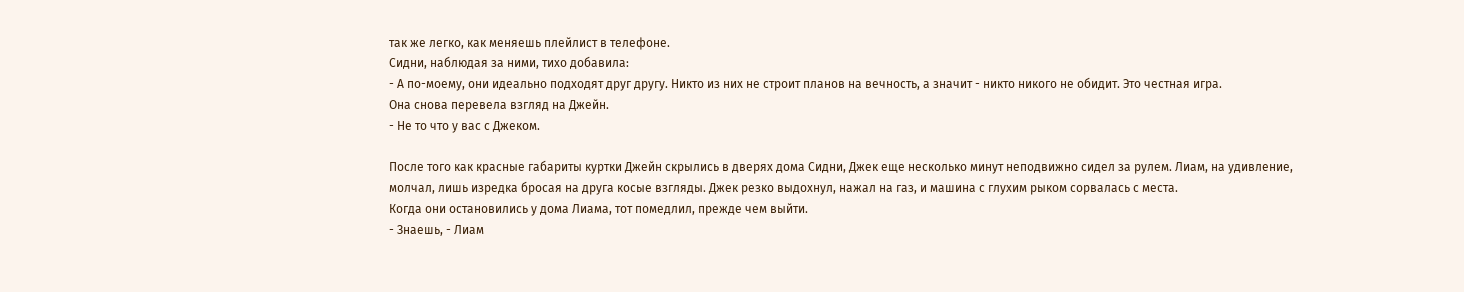так же легко, как меняешь плейлист в телефоне.
Сидни, наблюдая за ними, тихо добавила:
- А по-моему, они идеально подходят друг другу. Никто из них не строит планов на вечность, а значит - никто никого не обидит. Это честная игра.
Она снова перевела взгляд на Джейн.
- Не то что у вас с Джеком.

После того как красные габариты куртки Джейн скрылись в дверях дома Сидни, Джек еще несколько минут неподвижно сидел за рулем. Лиам, на удивление, молчал, лишь изредка бросая на друга косые взгляды. Джек резко выдохнул, нажал на газ, и машина с глухим рыком сорвалась с места.
Когда они остановились у дома Лиама, тот помедлил, прежде чем выйти.
- Знаешь, - Лиам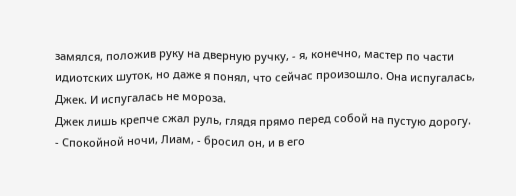замялся, положив руку на дверную ручку, - я, конечно, мастер по части идиотских шуток, но даже я понял, что сейчас произошло. Она испугалась, Джек. И испугалась не мороза.
Джек лишь крепче сжал руль, глядя прямо перед собой на пустую дорогу.
- Спокойной ночи, Лиам, - бросил он, и в его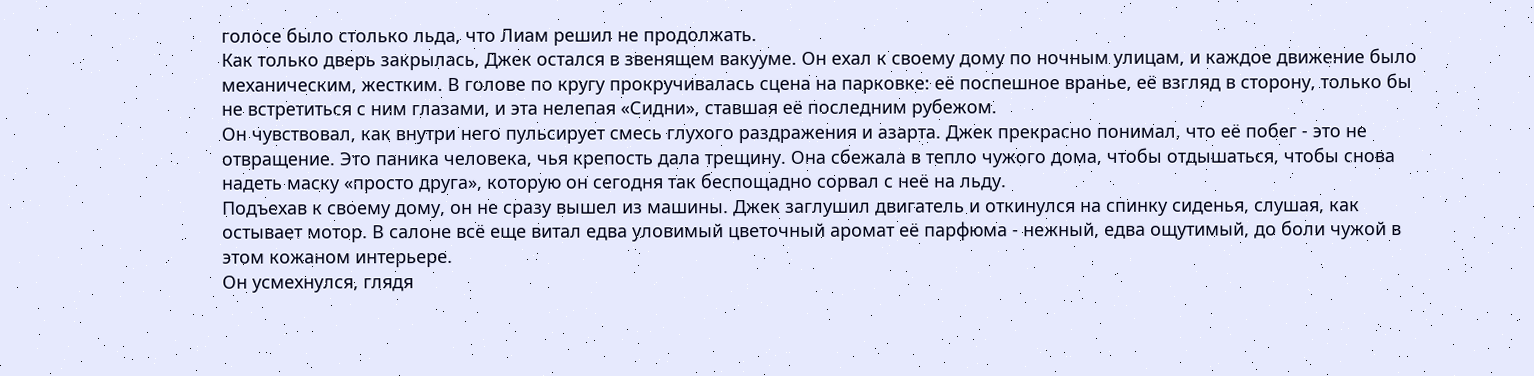голосе было столько льда, что Лиам решил не продолжать.
Как только дверь закрылась, Джек остался в звенящем вакууме. Он ехал к своему дому по ночным улицам, и каждое движение было механическим, жестким. В голове по кругу прокручивалась сцена на парковке: её поспешное вранье, её взгляд в сторону, только бы не встретиться с ним глазами, и эта нелепая «Сидни», ставшая её последним рубежом.
Он чувствовал, как внутри него пульсирует смесь глухого раздражения и азарта. Джек прекрасно понимал, что её побег - это не отвращение. Это паника человека, чья крепость дала трещину. Она сбежала в тепло чужого дома, чтобы отдышаться, чтобы снова надеть маску «просто друга», которую он сегодня так беспощадно сорвал с неё на льду.
Подъехав к своему дому, он не сразу вышел из машины. Джек заглушил двигатель и откинулся на спинку сиденья, слушая, как остывает мотор. В салоне всё еще витал едва уловимый цветочный аромат её парфюма - нежный, едва ощутимый, до боли чужой в этом кожаном интерьере.
Он усмехнулся, глядя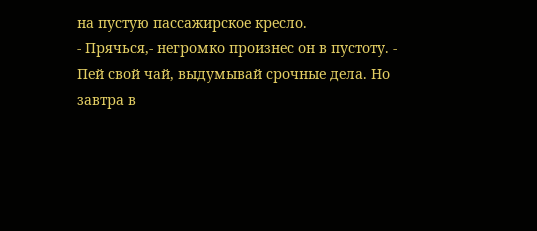на пустую пассажирское кресло.
- Прячься,- негромко произнес он в пустоту. - Пей свой чай, выдумывай срочные дела. Но завтра в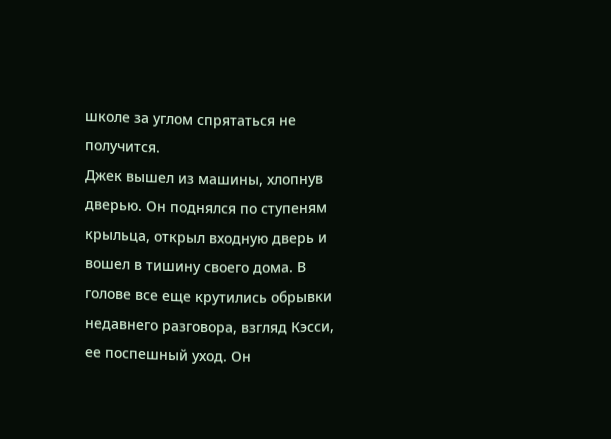школе за углом спрятаться не получится.
Джек вышел из машины, хлопнув дверью. Он поднялся по ступеням крыльца, открыл входную дверь и вошел в тишину своего дома. В голове все еще крутились обрывки недавнего разговора, взгляд Кэсси, ее поспешный уход. Он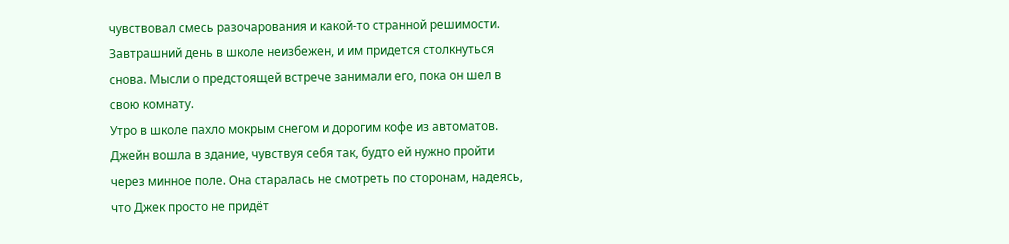чувствовал смесь разочарования и какой-то странной решимости. Завтрашний день в школе неизбежен, и им придется столкнуться снова. Мысли о предстоящей встрече занимали его, пока он шел в свою комнату.
Утро в школе пахло мокрым снегом и дорогим кофе из автоматов. Джейн вошла в здание, чувствуя себя так, будто ей нужно пройти через минное поле. Она старалась не смотреть по сторонам, надеясь, что Джек просто не придёт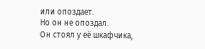или опоздает.
Но он не опоздал.
Он стоял у её шкафчика,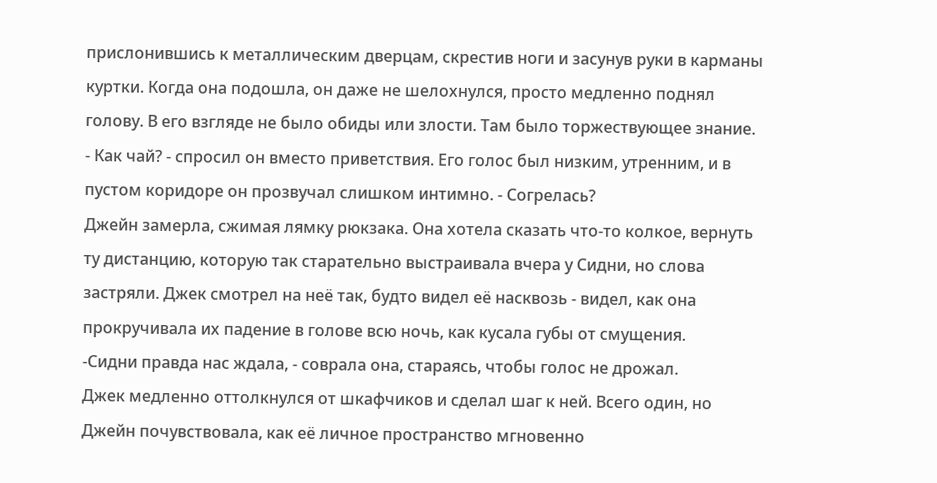прислонившись к металлическим дверцам, скрестив ноги и засунув руки в карманы куртки. Когда она подошла, он даже не шелохнулся, просто медленно поднял голову. В его взгляде не было обиды или злости. Там было торжествующее знание.
- Как чай? - спросил он вместо приветствия. Его голос был низким, утренним, и в пустом коридоре он прозвучал слишком интимно. - Согрелась?
Джейн замерла, сжимая лямку рюкзака. Она хотела сказать что-то колкое, вернуть ту дистанцию, которую так старательно выстраивала вчера у Сидни, но слова застряли. Джек смотрел на неё так, будто видел её насквозь - видел, как она прокручивала их падение в голове всю ночь, как кусала губы от смущения.
-Сидни правда нас ждала, - соврала она, стараясь, чтобы голос не дрожал.
Джек медленно оттолкнулся от шкафчиков и сделал шаг к ней. Всего один, но Джейн почувствовала, как её личное пространство мгновенно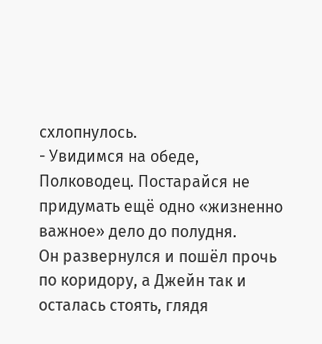схлопнулось.
- Увидимся на обеде, Полководец. Постарайся не придумать ещё одно «жизненно важное» дело до полудня.
Он развернулся и пошёл прочь по коридору, а Джейн так и осталась стоять, глядя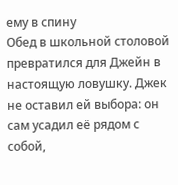ему в спину
Обед в школьной столовой превратился для Джейн в настоящую ловушку. Джек не оставил ей выбора: он сам усадил её рядом с собой,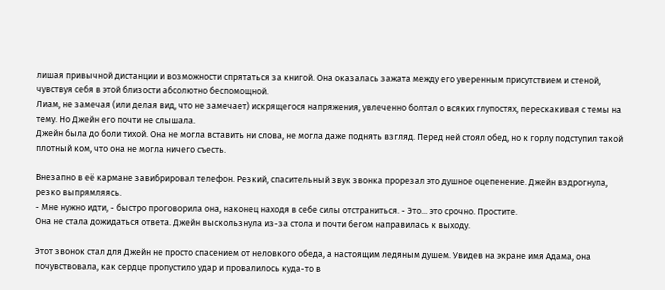лишая привычной дистанции и возможности спрятаться за книгой. Она оказалась зажата между его уверенным присутствием и стеной, чувствуя себя в этой близости абсолютно беспомощной.
Лиам, не замечая (или делая вид, что не замечает) искрящегося напряжения, увлеченно болтал о всяких глупостях, перескакивая с темы на тему. Но Джейн его почти не слышала.
Джейн была до боли тихой. Она не могла вставить ни слова, не могла даже поднять взгляд. Перед ней стоял обед, но к горлу подступил такой плотный ком, что она не могла ничего съесть.

Внезапно в её кармане завибрировал телефон. Резкий, спасительный звук звонка прорезал это душное оцепенение. Джейн вздрогнула, резко выпрямляясь.
- Мне нужно идти, - быстро проговорила она, наконец находя в себе силы отстраниться. - Это... это срочно. Простите.
Она не стала дожидаться ответа. Джейн выскользнула из-за стола и почти бегом направилась к выходу.

Этот звонок стал для Джейн не просто спасением от неловкого обеда, а настоящим ледяным душем. Увидев на экране имя Адама, она почувствовала, как сердце пропустило удар и провалилось куда-то в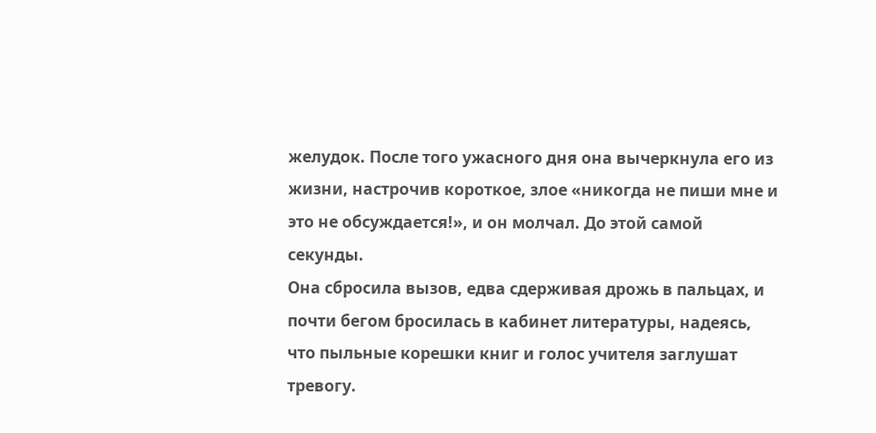желудок. После того ужасного дня она вычеркнула его из жизни, настрочив короткое, злое «никогда не пиши мне и это не обсуждается!», и он молчал. До этой самой секунды.
Она сбросила вызов, едва сдерживая дрожь в пальцах, и почти бегом бросилась в кабинет литературы, надеясь, что пыльные корешки книг и голос учителя заглушат тревогу.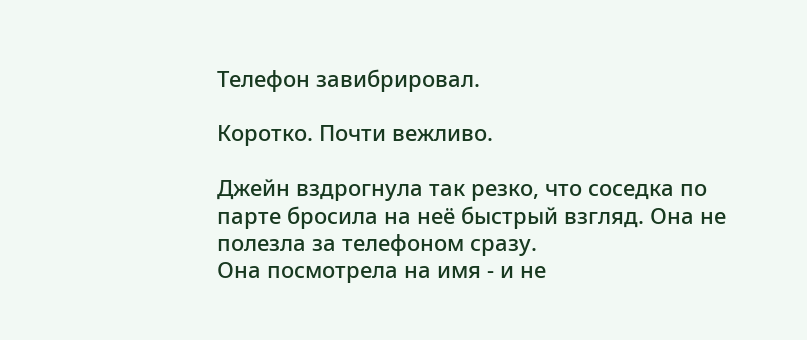Телефон завибрировал.

Коротко. Почти вежливо.

Джейн вздрогнула так резко, что соседка по парте бросила на неё быстрый взгляд. Она не полезла за телефоном сразу.
Она посмотрела на имя - и не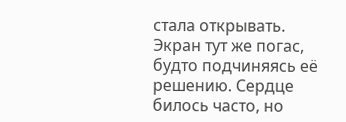стала открывать. Экран тут же погас, будто подчиняясь её решению. Сердце билось часто, но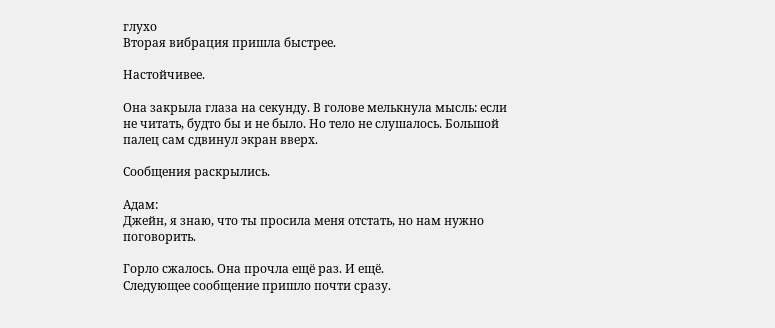глухо
Вторая вибрация пришла быстрее.

Настойчивее.

Она закрыла глаза на секунду. В голове мелькнула мысль: если не читать, будто бы и не было. Но тело не слушалось. Большой палец сам сдвинул экран вверх.

Сообщения раскрылись.

Адам:
Джейн, я знаю, что ты просила меня отстать, но нам нужно поговорить.

Горло сжалось. Она прочла ещё раз. И ещё.
Следующее сообщение пришло почти сразу.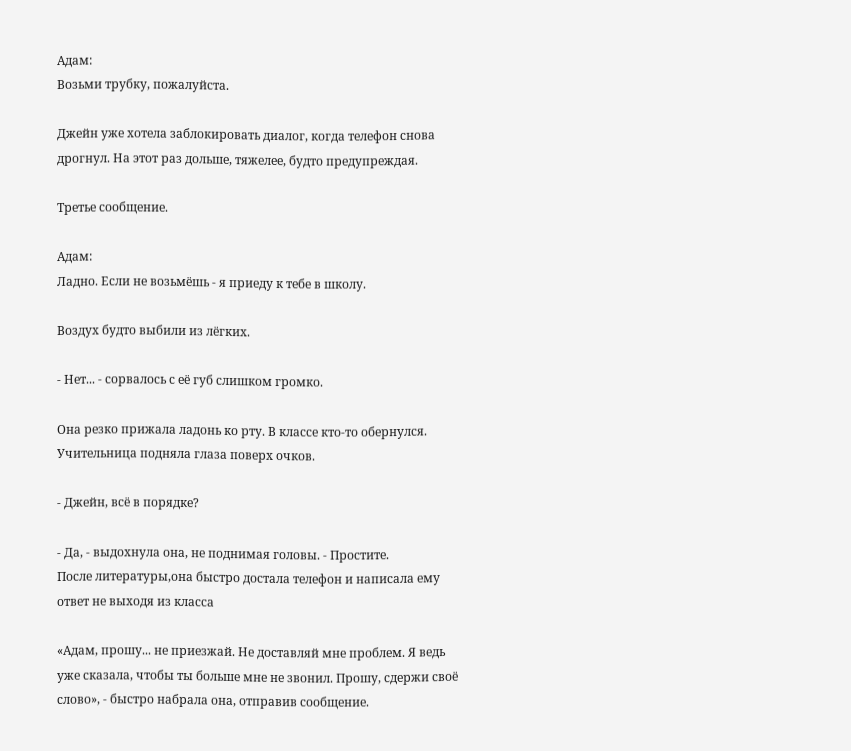Адам:
Возьми трубку, пожалуйста.

Джейн уже хотела заблокировать диалог, когда телефон снова дрогнул. На этот раз дольше, тяжелее, будто предупреждая.

Третье сообщение.

Адам:
Ладно. Если не возьмёшь - я приеду к тебе в школу.

Воздух будто выбили из лёгких.

- Нет... - сорвалось с её губ слишком громко.

Она резко прижала ладонь ко рту. В классе кто-то обернулся. Учительница подняла глаза поверх очков.

- Джейн, всё в порядке?

- Да, - выдохнула она, не поднимая головы. - Простите.
После литературы,она быстро достала телефон и написала ему ответ не выходя из класса

«Адам, прошу... не приезжай. Не доставляй мне проблем. Я ведь уже сказала, чтобы ты больше мне не звонил. Прошу, сдержи своё слово», - быстро набрала она, отправив сообщение.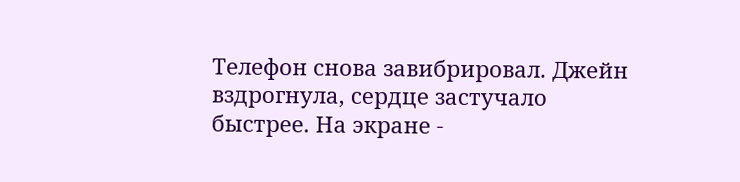Телефон снова завибрировал. Джейн вздрогнула, сердце застучало быстрее. На экране -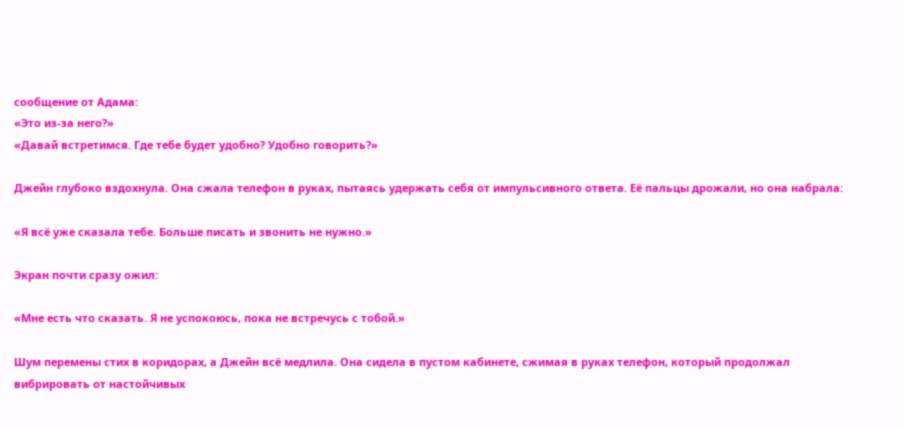сообщение от Адама:
«Это из-за него?»
«Давай встретимся. Где тебе будет удобно? Удобно говорить?»

Джейн глубоко вздохнула. Она сжала телефон в руках, пытаясь удержать себя от импульсивного ответа. Её пальцы дрожали, но она набрала:

«Я всё уже сказала тебе. Больше писать и звонить не нужно.»

Экран почти сразу ожил:

«Мне есть что сказать. Я не успокоюсь, пока не встречусь с тобой.»

Шум перемены стих в коридорах, а Джейн всё медлила. Она сидела в пустом кабинете, сжимая в руках телефон, который продолжал вибрировать от настойчивых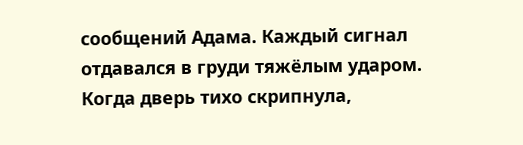сообщений Адама. Каждый сигнал отдавался в груди тяжёлым ударом. Когда дверь тихо скрипнула,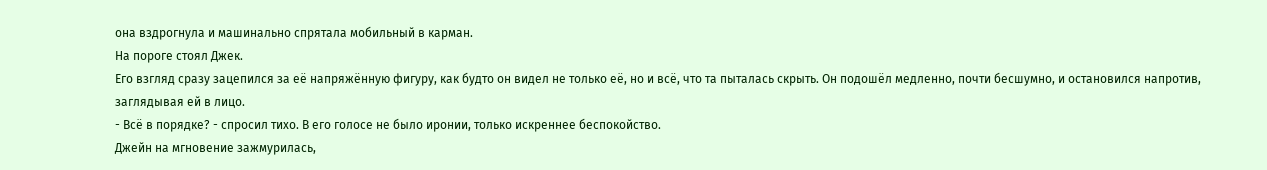она вздрогнула и машинально спрятала мобильный в карман.
На пороге стоял Джек.
Его взгляд сразу зацепился за её напряжённую фигуру, как будто он видел не только её, но и всё, что та пыталась скрыть. Он подошёл медленно, почти бесшумно, и остановился напротив, заглядывая ей в лицо.
- Всё в порядке? - спросил тихо. В его голосе не было иронии, только искреннее беспокойство.
Джейн на мгновение зажмурилась,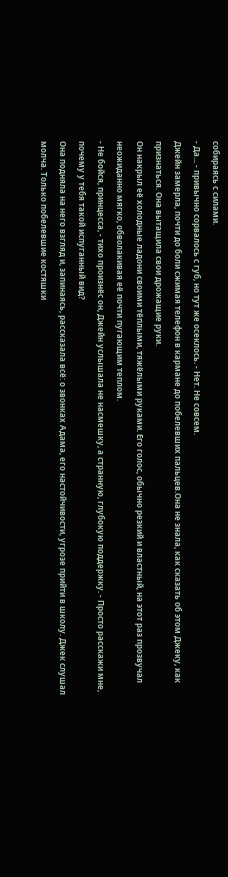собираясь с силами.
- Да... - привычно сорвалось с губ, но тут же осеклось. - Нет. Не совсем.
Джейн замерла, почти до боли сжимая телефон в кармане до побелевших пальцев.Она не знала, как сказать об этом Джеку, как признаться. Она вытащила свои дрожащие руки.
Он накрыл её холодные ладони своими тёплыми, тяжёлыми руками. Его голос, обычно резкий и властный, на этот раз прозвучал неожиданно мягко, обволакивая её почти пугающим теплом.
- Не бойся, принцесса, - тихо произнёс он, Джейн услышала не насмешку, а странную, глубокую поддержку. - Просто расскажи мне, почему у тебя такой испуганный вид?
Она подняла на него взгляд и, запинаясь, рассказала всё: о звонках Адама, его настойчивости, угрозе прийти в школу. Джек слушал молча. Только побелевшие костяшки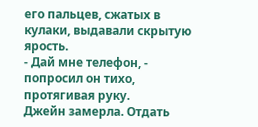его пальцев, сжатых в кулаки, выдавали скрытую ярость.
- Дай мне телефон, - попросил он тихо, протягивая руку.
Джейн замерла. Отдать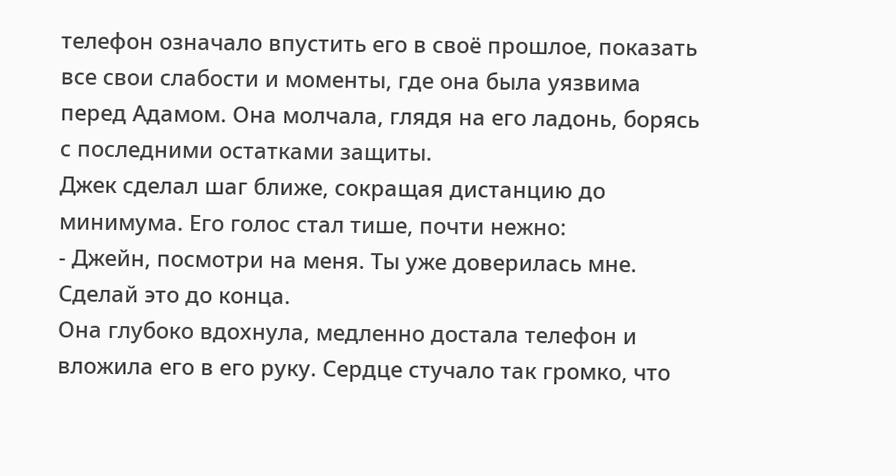телефон означало впустить его в своё прошлое, показать все свои слабости и моменты, где она была уязвима перед Адамом. Она молчала, глядя на его ладонь, борясь с последними остатками защиты.
Джек сделал шаг ближе, сокращая дистанцию до минимума. Его голос стал тише, почти нежно:
- Джейн, посмотри на меня. Ты уже доверилась мне. Сделай это до конца.
Она глубоко вдохнула, медленно достала телефон и вложила его в его руку. Сердце стучало так громко, что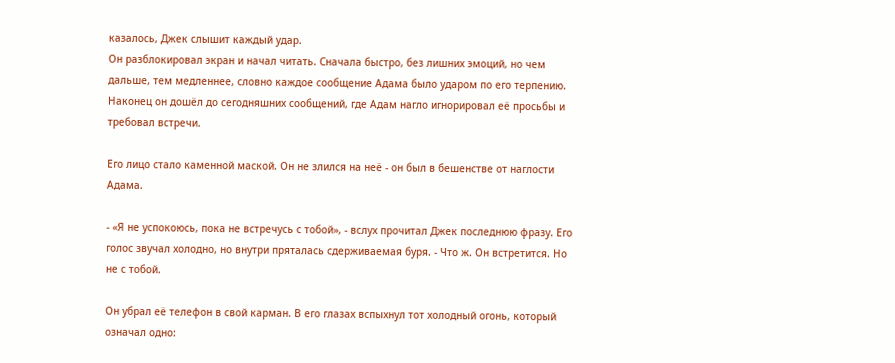казалось, Джек слышит каждый удар.
Он разблокировал экран и начал читать. Сначала быстро, без лишних эмоций, но чем дальше, тем медленнее, словно каждое сообщение Адама было ударом по его терпению. Наконец он дошёл до сегодняшних сообщений, где Адам нагло игнорировал её просьбы и требовал встречи.

Его лицо стало каменной маской. Он не злился на неё - он был в бешенстве от наглости Адама.

- «Я не успокоюсь, пока не встречусь с тобой», - вслух прочитал Джек последнюю фразу. Его голос звучал холодно, но внутри пряталась сдерживаемая буря. - Что ж. Он встретится. Но не с тобой.

Он убрал её телефон в свой карман. В его глазах вспыхнул тот холодный огонь, который означал одно: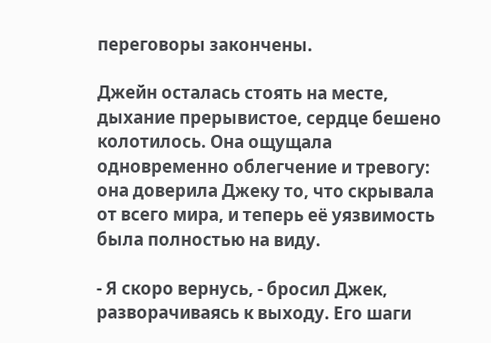переговоры закончены.

Джейн осталась стоять на месте, дыхание прерывистое, сердце бешено колотилось. Она ощущала одновременно облегчение и тревогу: она доверила Джеку то, что скрывала от всего мира, и теперь её уязвимость была полностью на виду.

- Я скоро вернусь, - бросил Джек, разворачиваясь к выходу. Его шаги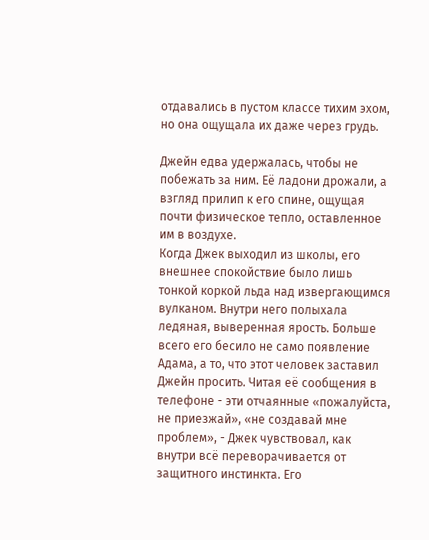отдавались в пустом классе тихим эхом, но она ощущала их даже через грудь.

Джейн едва удержалась, чтобы не побежать за ним. Её ладони дрожали, а взгляд прилип к его спине, ощущая почти физическое тепло, оставленное им в воздухе.
Когда Джек выходил из школы, его внешнее спокойствие было лишь тонкой коркой льда над извергающимся вулканом. Внутри него полыхала ледяная, выверенная ярость. Больше всего его бесило не само появление Адама, а то, что этот человек заставил Джейн просить. Читая её сообщения в телефоне - эти отчаянные «пожалуйста, не приезжай», «не создавай мне проблем», - Джек чувствовал, как внутри всё переворачивается от защитного инстинкта. Его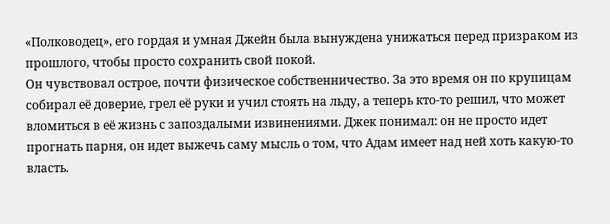«Полководец», его гордая и умная Джейн была вынуждена унижаться перед призраком из прошлого, чтобы просто сохранить свой покой.
Он чувствовал острое, почти физическое собственничество. За это время он по крупицам собирал её доверие, грел её руки и учил стоять на льду, а теперь кто-то решил, что может вломиться в её жизнь с запоздалыми извинениями. Джек понимал: он не просто идет прогнать парня, он идет выжечь саму мысль о том, что Адам имеет над ней хоть какую-то власть.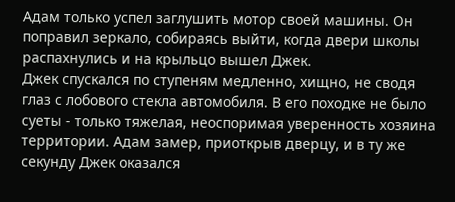Адам только успел заглушить мотор своей машины. Он поправил зеркало, собираясь выйти, когда двери школы распахнулись и на крыльцо вышел Джек.
Джек спускался по ступеням медленно, хищно, не сводя глаз с лобового стекла автомобиля. В его походке не было суеты - только тяжелая, неоспоримая уверенность хозяина территории. Адам замер, приоткрыв дверцу, и в ту же секунду Джек оказался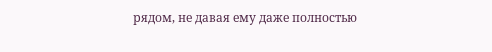рядом, не давая ему даже полностью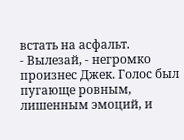встать на асфальт.
- Вылезай, - негромко произнес Джек. Голос был пугающе ровным, лишенным эмоций, и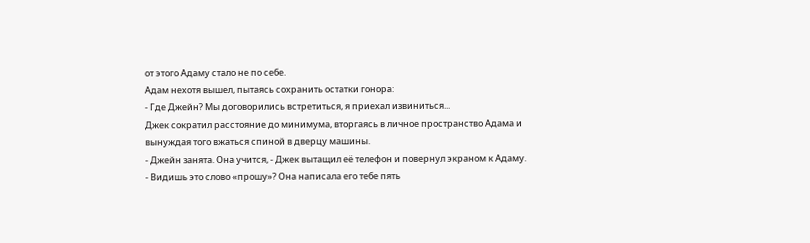от этого Адаму стало не по себе.
Адам нехотя вышел, пытаясь сохранить остатки гонора:
- Где Джейн? Мы договорились встретиться, я приехал извиниться...
Джек сократил расстояние до минимума, вторгаясь в личное пространство Адама и вынуждая того вжаться спиной в дверцу машины.
- Джейн занята. Она учится, - Джек вытащил её телефон и повернул экраном к Адаму. - Видишь это слово «прошу»? Она написала его тебе пять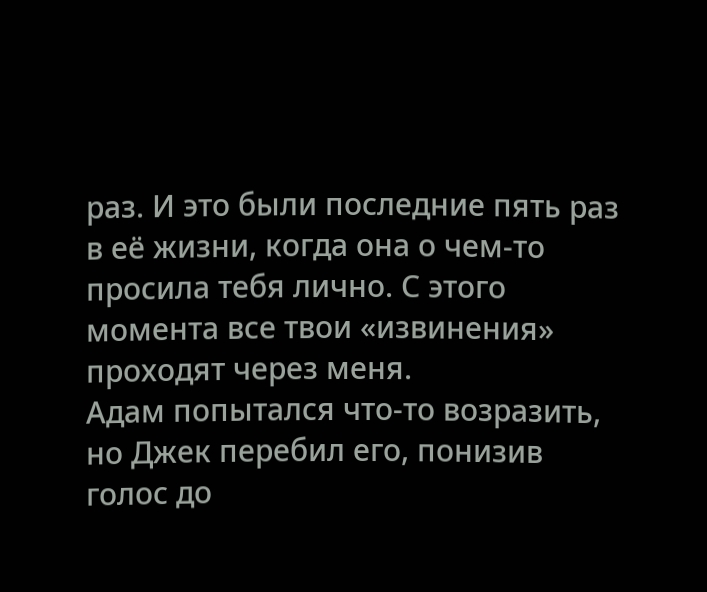раз. И это были последние пять раз в её жизни, когда она о чем-то просила тебя лично. С этого момента все твои «извинения» проходят через меня.
Адам попытался что-то возразить, но Джек перебил его, понизив голос до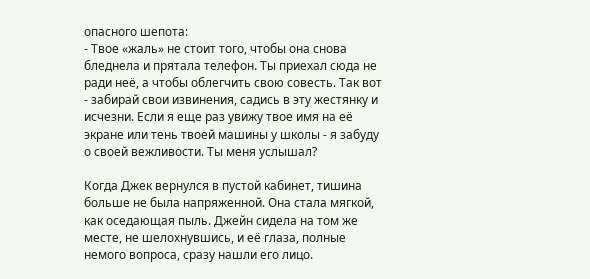опасного шепота:
- Твое «жаль» не стоит того, чтобы она снова бледнела и прятала телефон. Ты приехал сюда не ради неё, а чтобы облегчить свою совесть. Так вот - забирай свои извинения, садись в эту жестянку и исчезни. Если я еще раз увижу твое имя на её экране или тень твоей машины у школы - я забуду о своей вежливости. Ты меня услышал?

Когда Джек вернулся в пустой кабинет, тишина больше не была напряженной. Она стала мягкой, как оседающая пыль. Джейн сидела на том же месте, не шелохнувшись, и её глаза, полные немого вопроса, сразу нашли его лицо.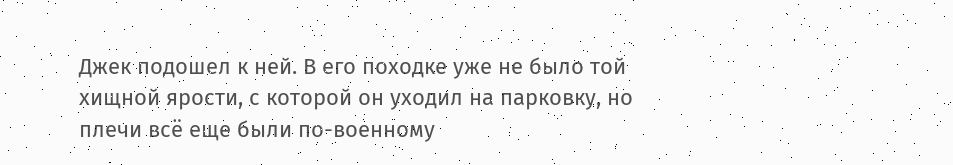Джек подошел к ней. В его походке уже не было той хищной ярости, с которой он уходил на парковку, но плечи всё еще были по-военному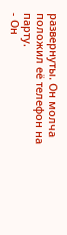развернуты. Он молча положил её телефон на парту.
- Он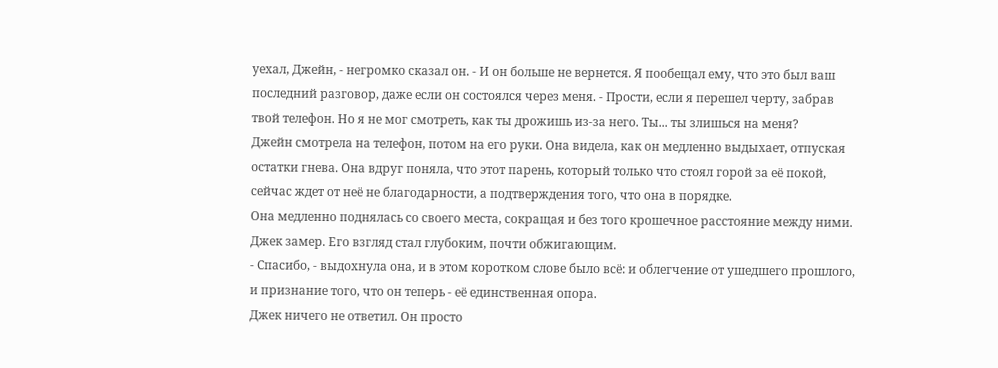уехал, Джейн, - негромко сказал он. - И он больше не вернется. Я пообещал ему, что это был ваш последний разговор, даже если он состоялся через меня. - Прости, если я перешел черту, забрав твой телефон. Но я не мог смотреть, как ты дрожишь из-за него. Ты... ты злишься на меня?
Джейн смотрела на телефон, потом на его руки. Она видела, как он медленно выдыхает, отпуская остатки гнева. Она вдруг поняла, что этот парень, который только что стоял горой за её покой, сейчас ждет от неё не благодарности, а подтверждения того, что она в порядке.
Она медленно поднялась со своего места, сокращая и без того крошечное расстояние между ними. Джек замер. Его взгляд стал глубоким, почти обжигающим.
- Спасибо, - выдохнула она, и в этом коротком слове было всё: и облегчение от ушедшего прошлого, и признание того, что он теперь - её единственная опора.
Джек ничего не ответил. Он просто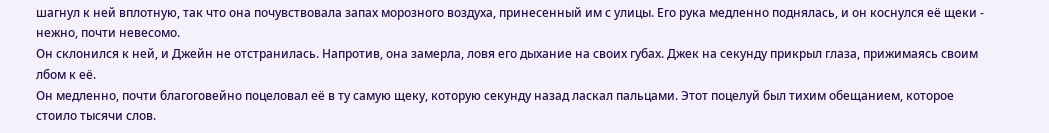шагнул к ней вплотную, так что она почувствовала запах морозного воздуха, принесенный им с улицы. Его рука медленно поднялась, и он коснулся её щеки - нежно, почти невесомо.
Он склонился к ней, и Джейн не отстранилась. Напротив, она замерла, ловя его дыхание на своих губах. Джек на секунду прикрыл глаза, прижимаясь своим лбом к её.
Он медленно, почти благоговейно поцеловал её в ту самую щеку, которую секунду назад ласкал пальцами. Этот поцелуй был тихим обещанием, которое стоило тысячи слов.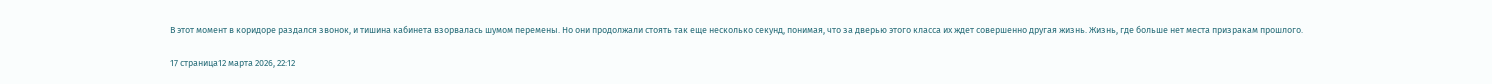В этот момент в коридоре раздался звонок, и тишина кабинета взорвалась шумом перемены. Но они продолжали стоять так еще несколько секунд, понимая, что за дверью этого класса их ждет совершенно другая жизнь. Жизнь, где больше нет места призракам прошлого.

17 страница12 марта 2026, 22:12